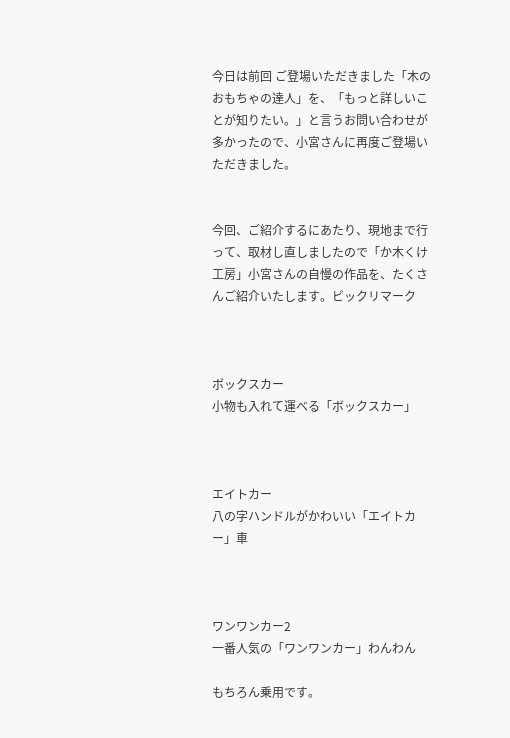今日は前回 ご登場いただきました「木のおもちゃの達人」を、「もっと詳しいことが知りたい。」と言うお問い合わせが多かったので、小宮さんに再度ご登場いただきました。


今回、ご紹介するにあたり、現地まで行って、取材し直しましたので「か木くけ工房」小宮さんの自慢の作品を、たくさんご紹介いたします。ビックリマーク



ボックスカー
小物も入れて運べる「ボックスカー」



エイトカー
八の字ハンドルがかわいい「エイトカー」車



ワンワンカー2
一番人気の「ワンワンカー」わんわん

もちろん乗用です。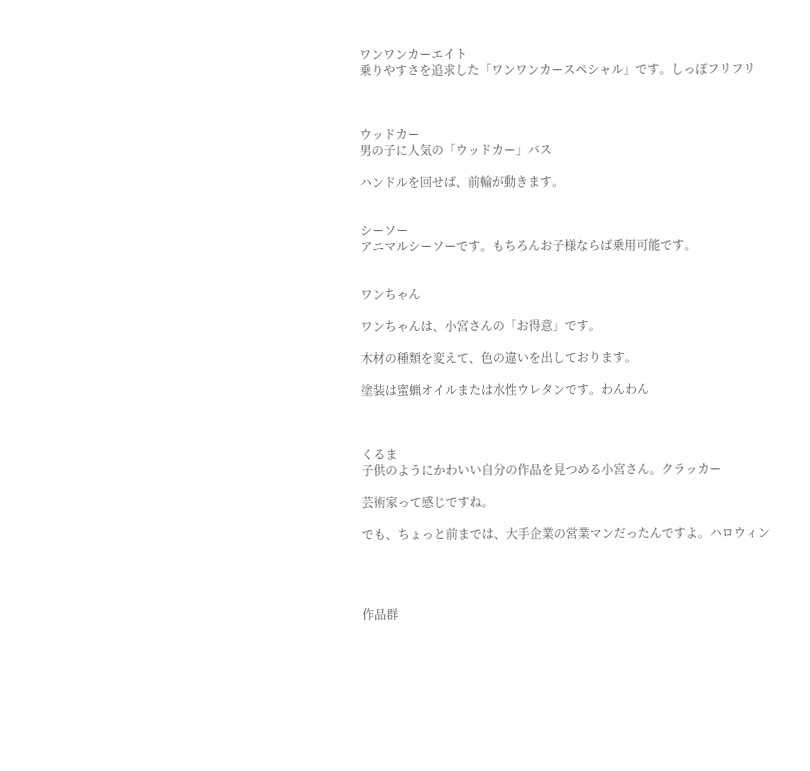ワンワンカーエイト
乗りやすさを追求した「ワンワンカースペシャル」です。しっぽフリフリ



ウッドカー
男の子に人気の「ウッドカー」バス

ハンドルを回せば、前輪が動きます。


シーソー
アニマルシーソーです。もちろんお子様ならば乗用可能です。


ワンちゃん

ワンちゃんは、小宮さんの「お得意」です。

木材の種類を変えて、色の違いを出しております。

塗装は蜜蝋オイルまたは水性ウレタンです。わんわん



くるま
子供のようにかわいい自分の作品を見つめる小宮さん。クラッカー

芸術家って感じですね。

でも、ちょっと前までは、大手企業の営業マンだったんですよ。ハロウィン




作品群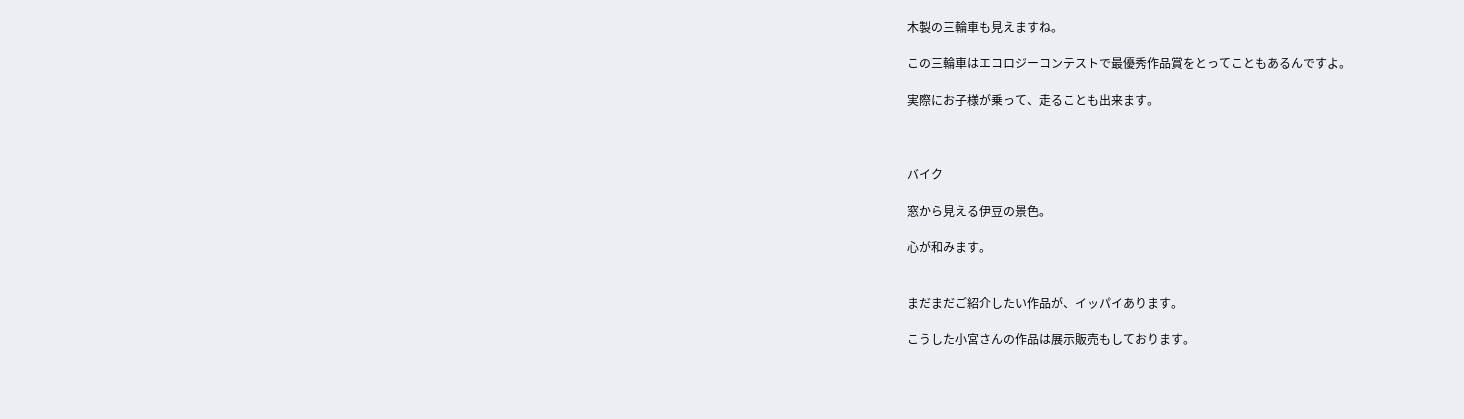木製の三輪車も見えますね。

この三輪車はエコロジーコンテストで最優秀作品賞をとってこともあるんですよ。

実際にお子様が乗って、走ることも出来ます。



バイク

窓から見える伊豆の景色。

心が和みます。


まだまだご紹介したい作品が、イッパイあります。

こうした小宮さんの作品は展示販売もしております。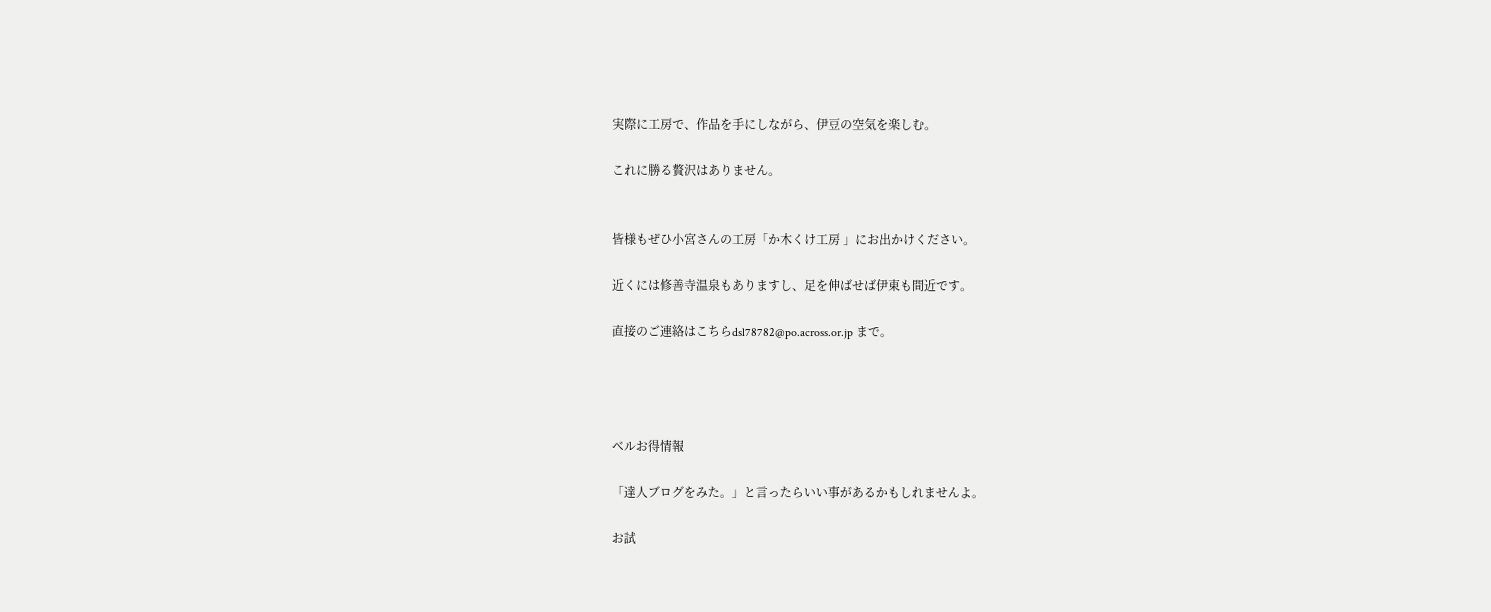実際に工房で、作品を手にしながら、伊豆の空気を楽しむ。

これに勝る贅沢はありません。


皆様もぜひ小宮さんの工房「か木くけ工房 」にお出かけください。

近くには修善寺温泉もありますし、足を伸ばせば伊東も間近です。

直接のご連絡はこちらdsl78782@po.across.or.jp まで。




ベルお得情報

「達人ブログをみた。」と言ったらいい事があるかもしれませんよ。

お試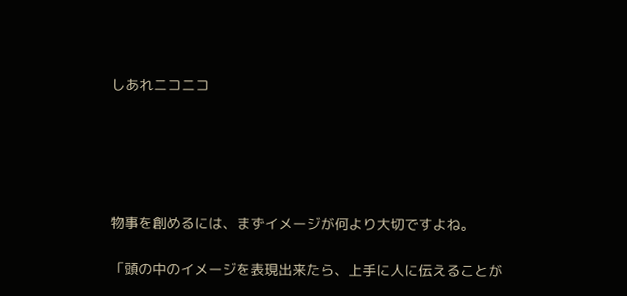しあれニコニコ





物事を創めるには、まずイメージが何より大切ですよね。

「頭の中のイメージを表現出来たら、上手に人に伝えることが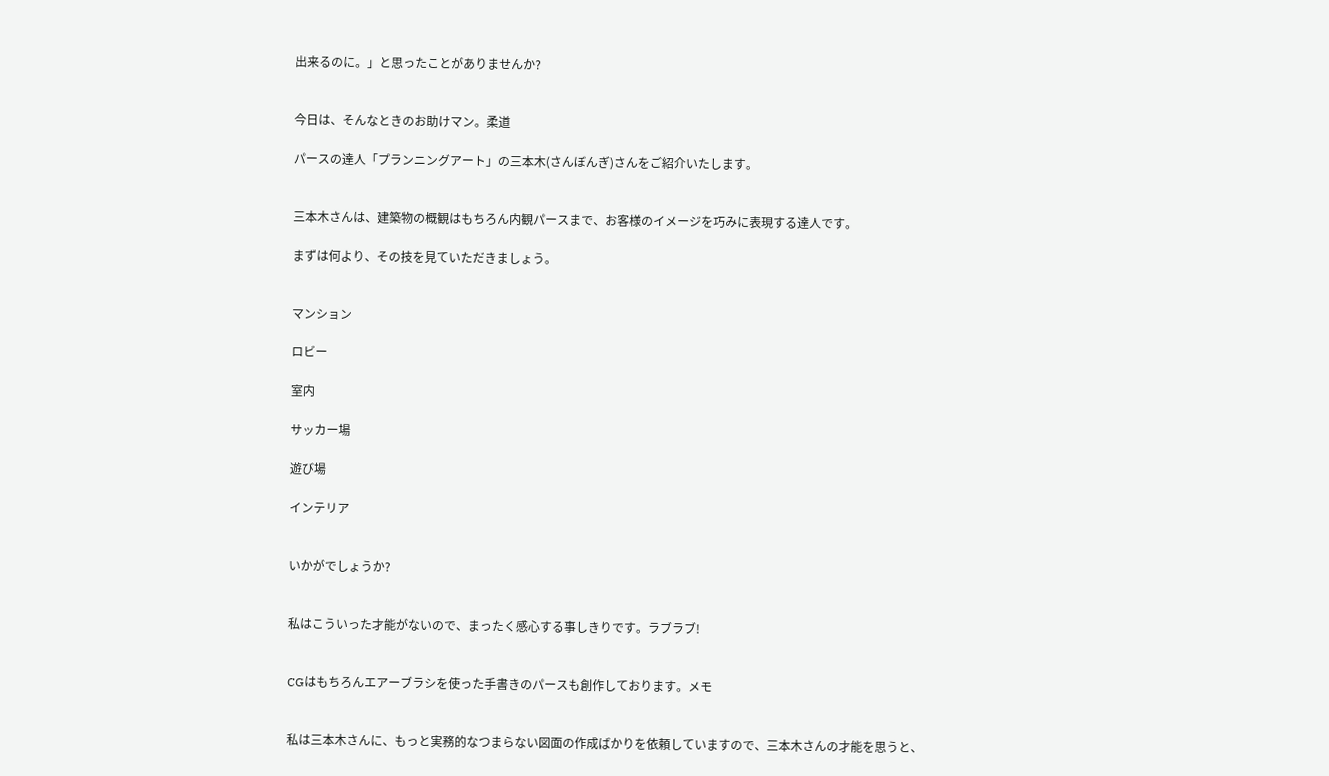出来るのに。」と思ったことがありませんか?


今日は、そんなときのお助けマン。柔道

パースの達人「プランニングアート」の三本木(さんぼんぎ)さんをご紹介いたします。


三本木さんは、建築物の概観はもちろん内観パースまで、お客様のイメージを巧みに表現する達人です。

まずは何より、その技を見ていただきましょう。


マンション

ロビー

室内

サッカー場

遊び場

インテリア


いかがでしょうか?


私はこういった才能がないので、まったく感心する事しきりです。ラブラブ!


CGはもちろんエアーブラシを使った手書きのパースも創作しております。メモ


私は三本木さんに、もっと実務的なつまらない図面の作成ばかりを依頼していますので、三本木さんの才能を思うと、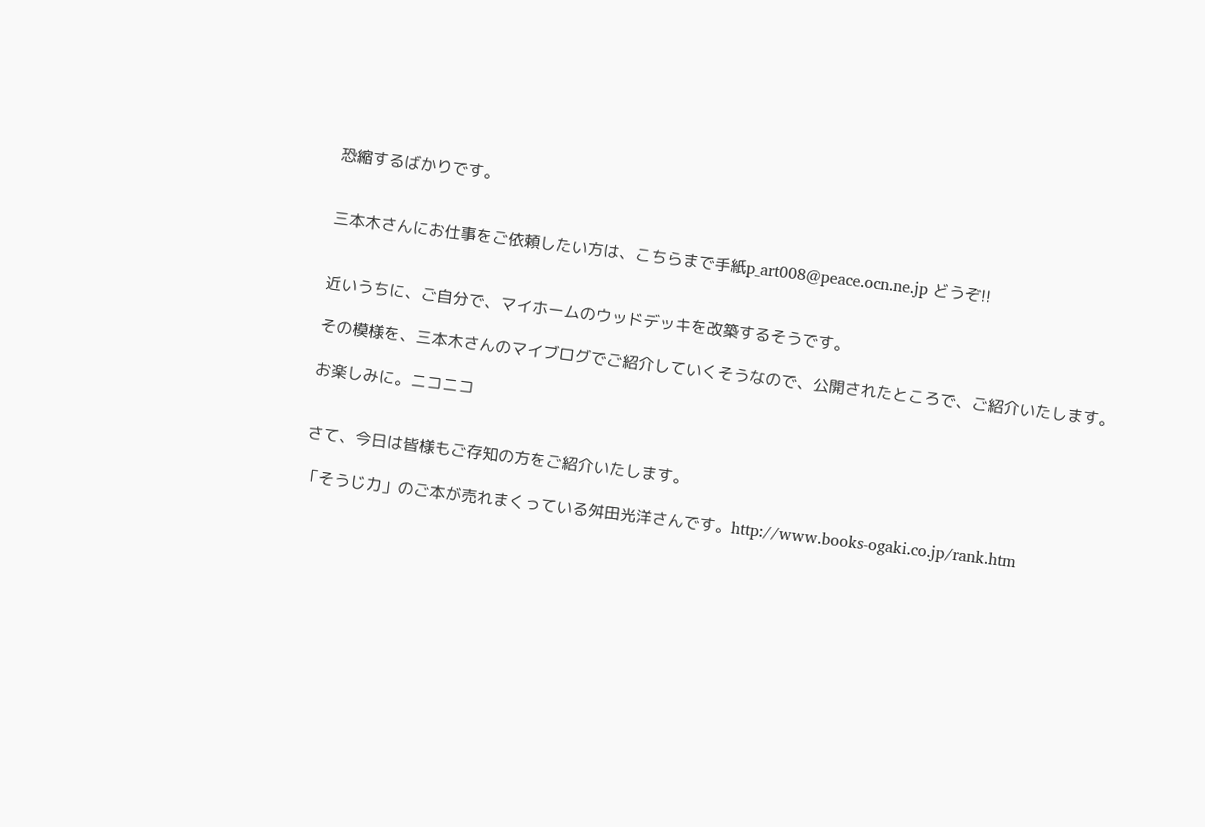恐縮するばかりです。


三本木さんにお仕事をご依頼したい方は、こちらまで手紙p_art008@peace.ocn.ne.jp どうぞ!!


近いうちに、ご自分で、マイホームのウッドデッキを改築するそうです。

その模様を、三本木さんのマイブログでご紹介していくそうなので、公開されたところで、ご紹介いたします。

お楽しみに。ニコニコ


さて、今日は皆様もご存知の方をご紹介いたします。

「そうじ力」のご本が売れまくっている舛田光洋さんです。http://www.books-ogaki.co.jp/rank.htm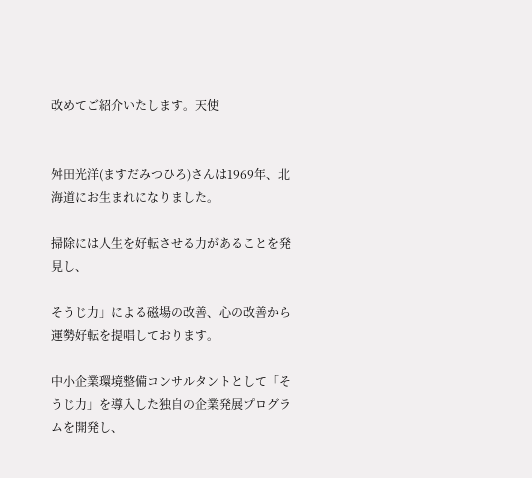改めてご紹介いたします。天使


舛田光洋(ますだみつひろ)さんは1969年、北海道にお生まれになりました。

掃除には人生を好転させる力があることを発見し、

そうじ力」による磁場の改善、心の改善から運勢好転を提唱しております。

中小企業環境整備コンサルタントとして「そうじ力」を導入した独自の企業発展プログラムを開発し、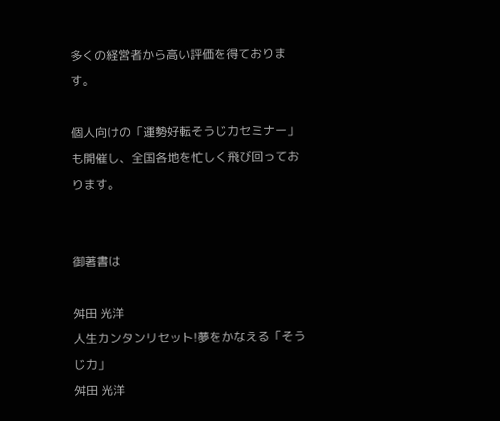多くの経営者から高い評価を得ております。

個人向けの「運勢好転そうじ力セミナー」も開催し、全国各地を忙しく飛び回っております。


御著書は

舛田 光洋
人生カンタンリセット!夢をかなえる「そうじ力」
舛田 光洋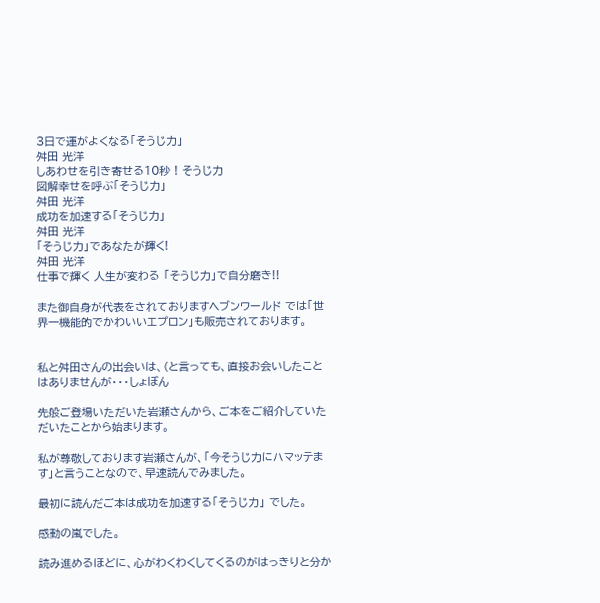3日で運がよくなる「そうじ力」
舛田 光洋
しあわせを引き寄せる10秒 ! そうじ力
図解幸せを呼ぶ「そうじ力」
舛田 光洋
成功を加速する「そうじ力」
舛田 光洋
「そうじ力」であなたが輝く!
舛田 光洋
仕事で輝く 人生が変わる 「そうじ力」で自分磨き!!

また御自身が代表をされておりますヘブンワールド では「世界一機能的でかわいいエプロン」も販売されております。


私と舛田さんの出会いは、(と言っても、直接お会いしたことはありませんが・・・しょぼん

先般ご登場いただいた岩瀬さんから、ご本をご紹介していただいたことから始まります。

私が尊敬しております岩瀬さんが、「今そうじ力にハマッテます」と言うことなので、早速読んでみました。

最初に読んだご本は成功を加速する「そうじ力」 でした。

感動の嵐でした。

読み進めるほどに、心がわくわくしてくるのがはっきりと分か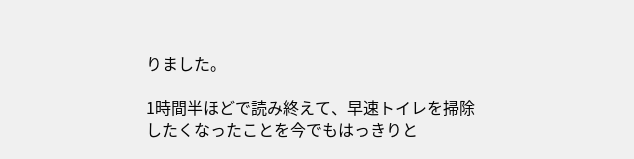りました。

1時間半ほどで読み終えて、早速トイレを掃除したくなったことを今でもはっきりと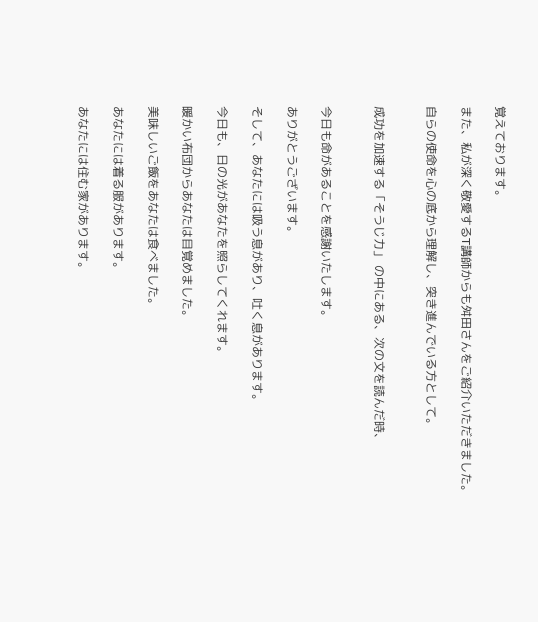覚えております。

また、私が深く敬愛するT講師からも舛田さんをご紹介いただきました。

自らの使命を心の底から理解し、突き進んでいる方として。


成功を加速する「そうじ力」 の中にある、次の文を読んだ時、


今日も命があることを感謝いたします。

ありがとうございます。

そして、あなたには吸う息があり、吐く息があります。

今日も、日の光があなたを照らしてくれます。

暖かい布団からあなたは目覚めました。

美味しいご飯をあなたは食べました。

あなたには着る服があります。

あなたには住む家があります。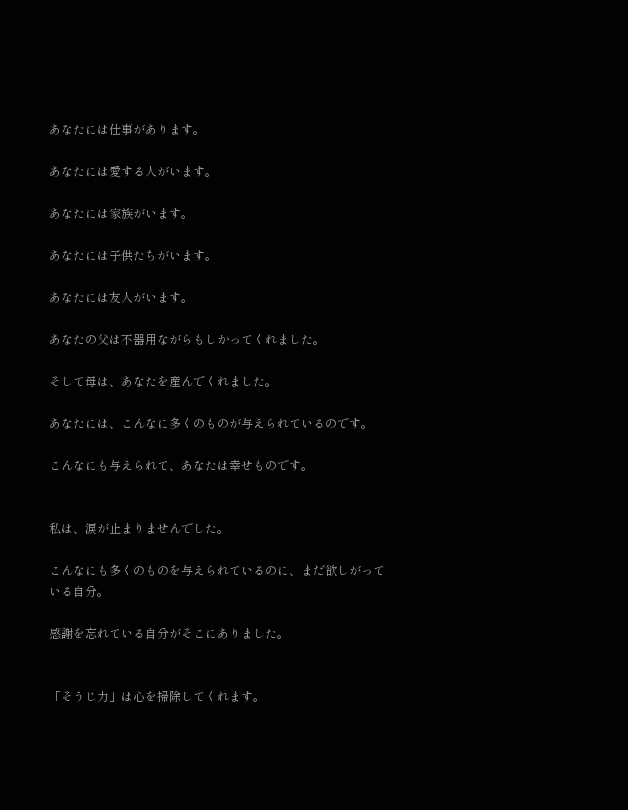あなたには仕事があります。

あなたには愛する人がいます。

あなたには家族がいます。

あなたには子供たちがいます。

あなたには友人がいます。

あなたの父は不器用ながらもしかってくれました。

そして母は、あなたを産んでくれました。

あなたには、こんなに多くのものが与えられているのです。

こんなにも与えられて、あなたは幸せものです。


私は、涙が止まりませんでした。

こんなにも多くのものを与えられているのに、まだ欲しがっている自分。

感謝を忘れている自分がそこにありました。


「そうじ力」は心を掃除してくれます。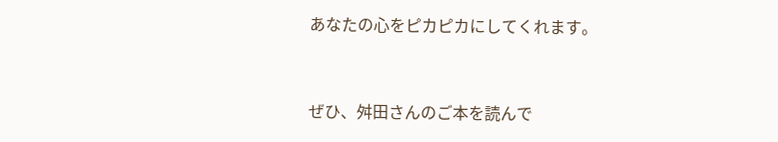あなたの心をピカピカにしてくれます。


ぜひ、舛田さんのご本を読んで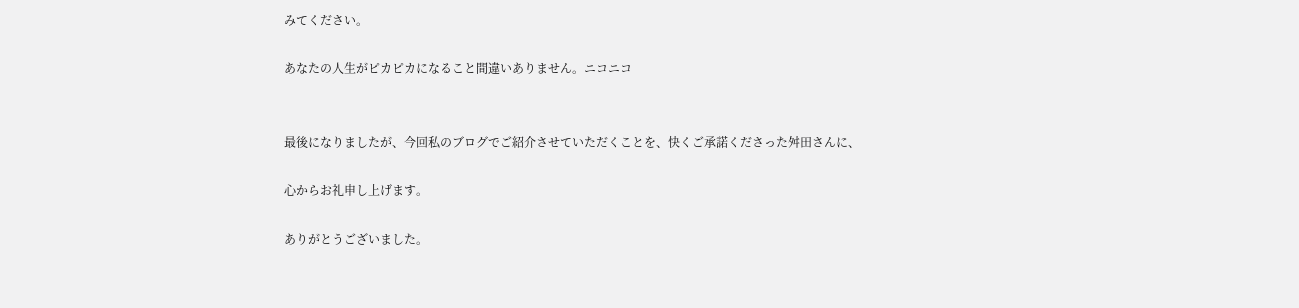みてください。

あなたの人生がピカピカになること間違いありません。ニコニコ


最後になりましたが、今回私のブログでご紹介させていただくことを、快くご承諾くださった舛田さんに、

心からお礼申し上げます。

ありがとうございました。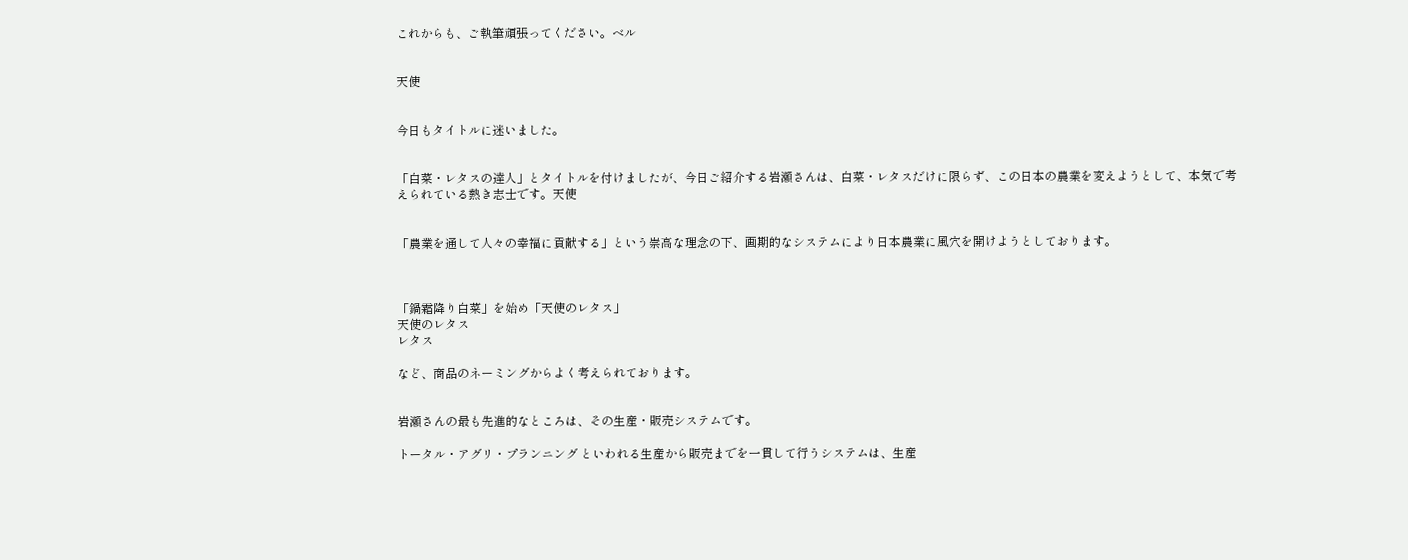これからも、ご執筆頑張ってください。ベル


天使


今日もタイトルに迷いました。


「白菜・レタスの達人」とタイトルを付けましたが、今日ご紹介する岩瀬さんは、白菜・レタスだけに限らず、この日本の農業を変えようとして、本気で考えられている熱き志士です。天使


「農業を通して人々の幸福に貢献する」という崇高な理念の下、画期的なシステムにより日本農業に風穴を開けようとしております。



「鍋霜降り白菜」を始め「天使のレタス」
天使のレタス
レタス

など、商品のネーミングからよく考えられております。


岩瀬さんの最も先進的なところは、その生産・販売システムです。

トータル・アグリ・プランニング といわれる生産から販売までを一貫して行うシステムは、生産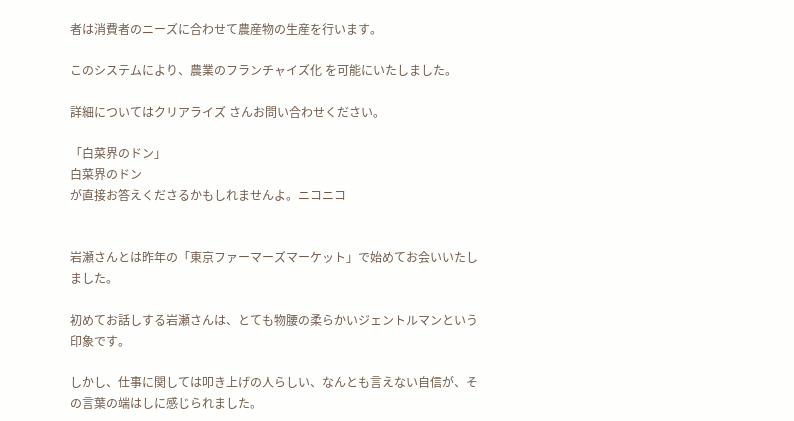者は消費者のニーズに合わせて農産物の生産を行います。

このシステムにより、農業のフランチャイズ化 を可能にいたしました。

詳細についてはクリアライズ さんお問い合わせください。

「白菜界のドン」
白菜界のドン
が直接お答えくださるかもしれませんよ。ニコニコ


岩瀬さんとは昨年の「東京ファーマーズマーケット」で始めてお会いいたしました。

初めてお話しする岩瀬さんは、とても物腰の柔らかいジェントルマンという印象です。

しかし、仕事に関しては叩き上げの人らしい、なんとも言えない自信が、その言葉の端はしに感じられました。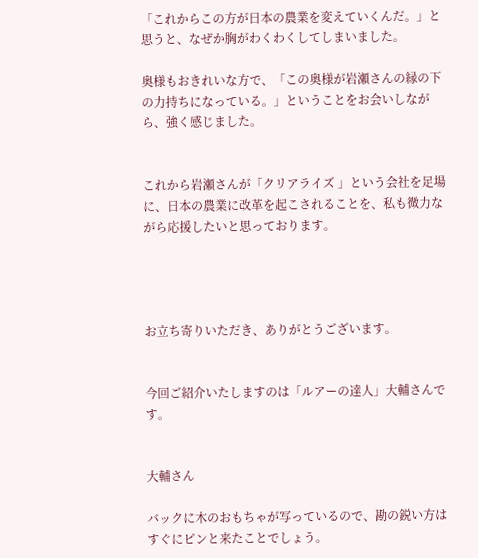「これからこの方が日本の農業を変えていくんだ。」と思うと、なぜか胸がわくわくしてしまいました。

奥様もおきれいな方で、「この奥様が岩瀬さんの縁の下の力持ちになっている。」ということをお会いしながら、強く感じました。


これから岩瀬さんが「クリアライズ 」という会社を足場に、日本の農業に改革を起こされることを、私も微力ながら応援したいと思っております。




お立ち寄りいただき、ありがとうございます。


今回ご紹介いたしますのは「ルアーの達人」大輔さんです。


大輔さん

バックに木のおもちゃが写っているので、勘の鋭い方はすぐにピンと来たことでしょう。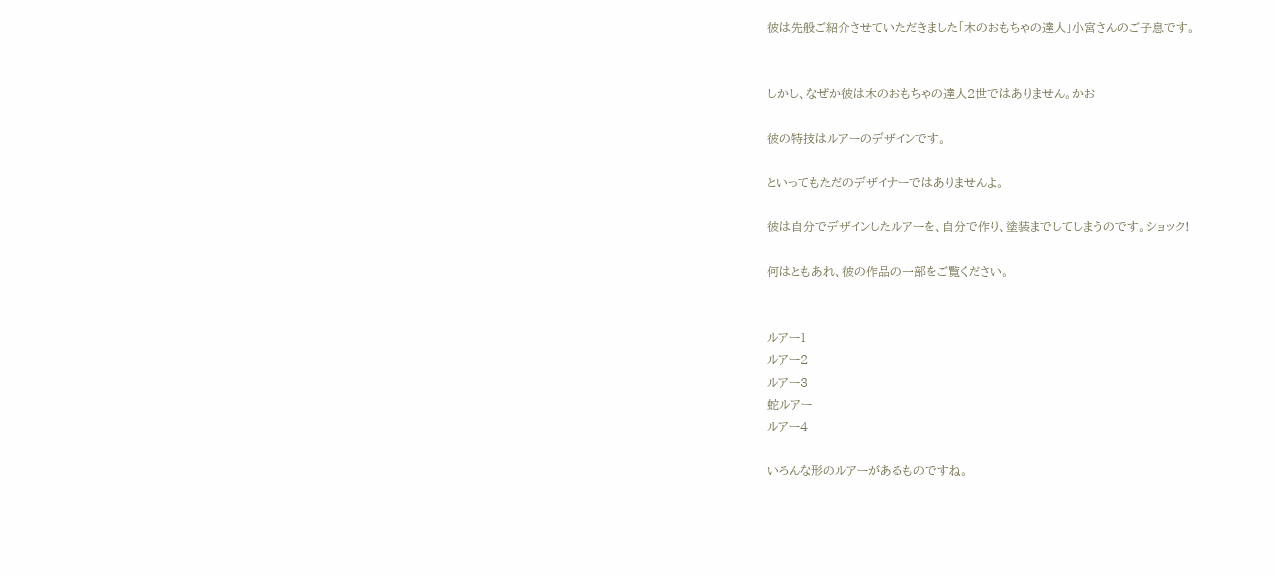彼は先般ご紹介させていただきました「木のおもちゃの達人」小宮さんのご子息です。


しかし、なぜか彼は木のおもちゃの達人2世ではありません。かお

彼の特技はルアーのデザインです。

といってもただのデザイナーではありませんよ。

彼は自分でデザインしたルアーを、自分で作り、塗装までしてしまうのです。ショック!

何はともあれ、彼の作品の一部をご覧ください。


ルアー1
ルアー2
ルアー3
蛇ルアー
ルアー4

いろんな形のルアーがあるものですね。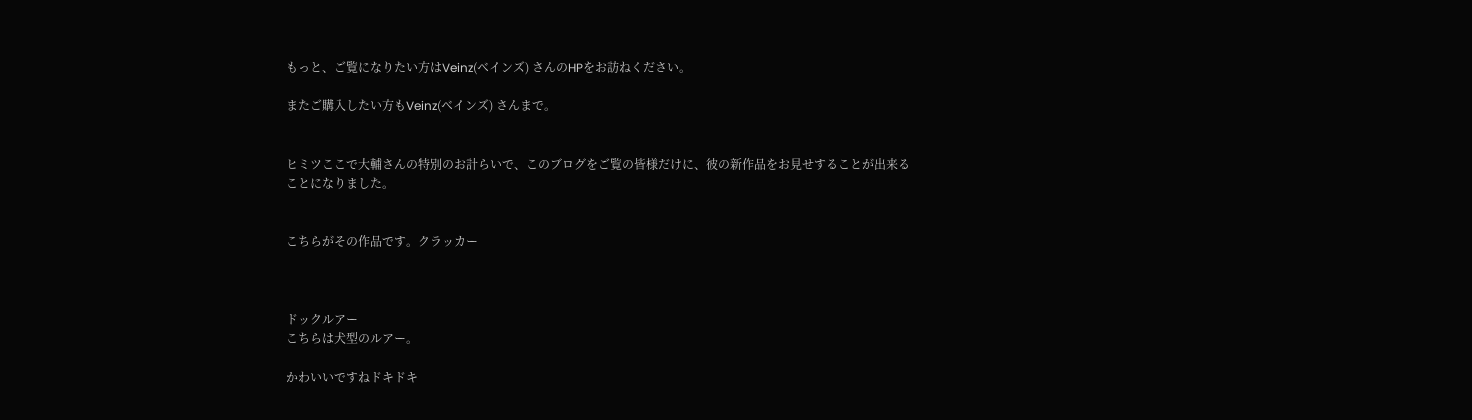もっと、ご覧になりたい方はVeinz(ベインズ) さんのHPをお訪ねください。

またご購入したい方もVeinz(ベインズ) さんまで。


ヒミツここで大輔さんの特別のお計らいで、このブログをご覧の皆様だけに、彼の新作品をお見せすることが出来ることになりました。


こちらがその作品です。クラッカー



ドックルアー
こちらは犬型のルアー。

かわいいですねドキドキ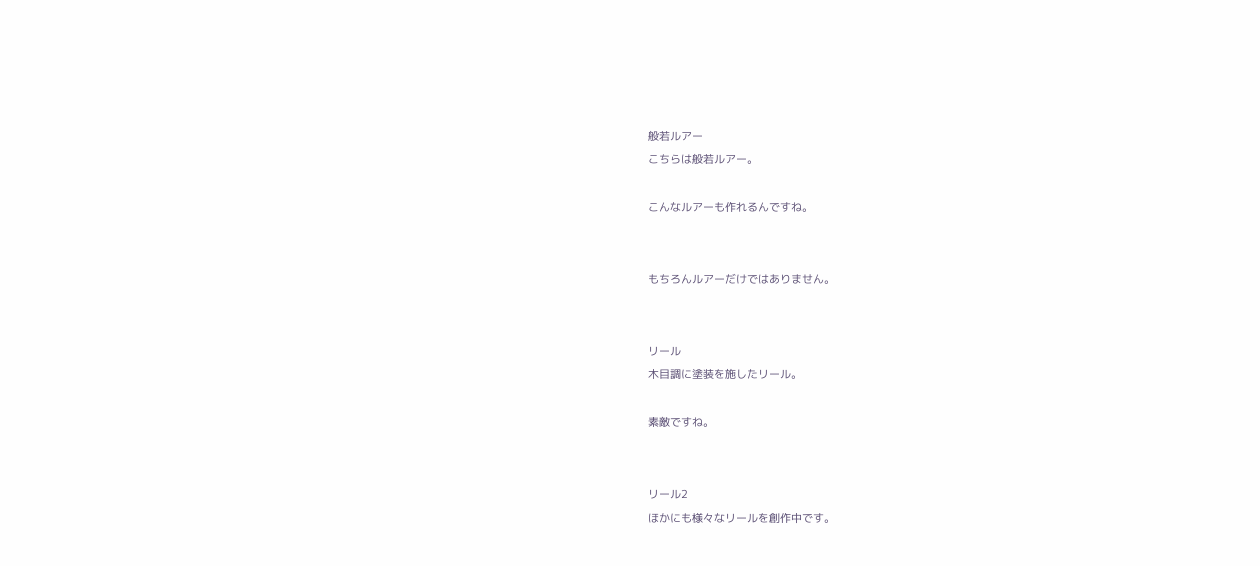般若ルアー
こちらは般若ルアー。

こんなルアーも作れるんですね。


もちろんルアーだけではありません。


リール
木目調に塗装を施したリール。

素敵ですね。


リール2
ほかにも様々なリールを創作中です。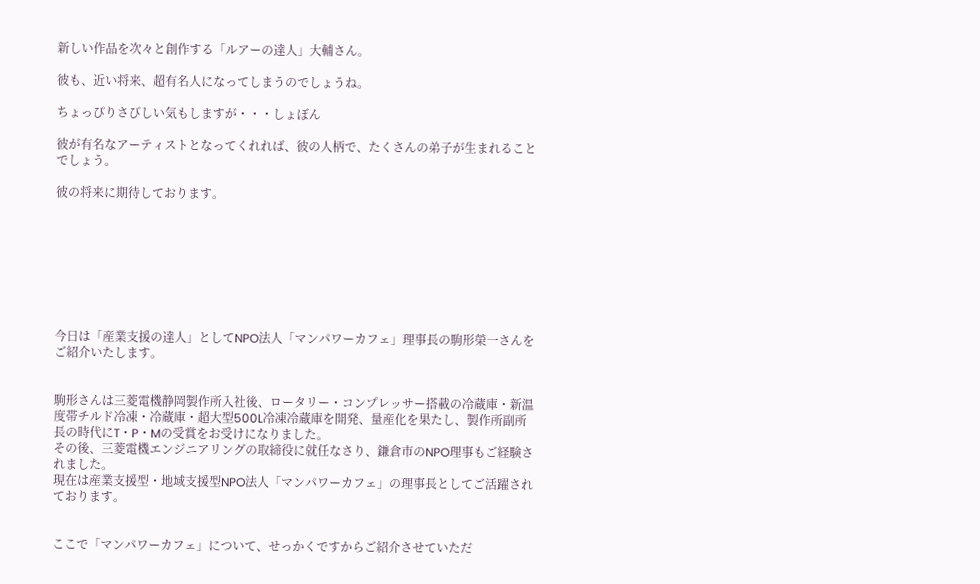新しい作品を次々と創作する「ルアーの達人」大輔さん。

彼も、近い将来、超有名人になってしまうのでしょうね。

ちょっぴりさびしい気もしますが・・・しょぼん

彼が有名なアーティストとなってくれれば、彼の人柄で、たくさんの弟子が生まれることでしょう。

彼の将来に期待しております。








今日は「産業支援の達人」としてNPO法人「マンパワーカフェ」理事長の駒形榮一さんをご紹介いたします。


駒形さんは三菱電機静岡製作所入社後、ロータリー・コンプレッサー搭載の冷蔵庫・新温度帯チルド冷凍・冷蔵庫・超大型500L冷凍冷蔵庫を開発、量産化を果たし、製作所副所長の時代にT・P・Mの受賞をお受けになりました。
その後、三菱電機エンジニアリングの取締役に就任なさり、鎌倉市のNPO理事もご経験されました。
現在は産業支援型・地域支援型NPO法人「マンパワーカフェ」の理事長としてご活躍されております。


ここで「マンパワーカフェ」について、せっかくですからご紹介させていただ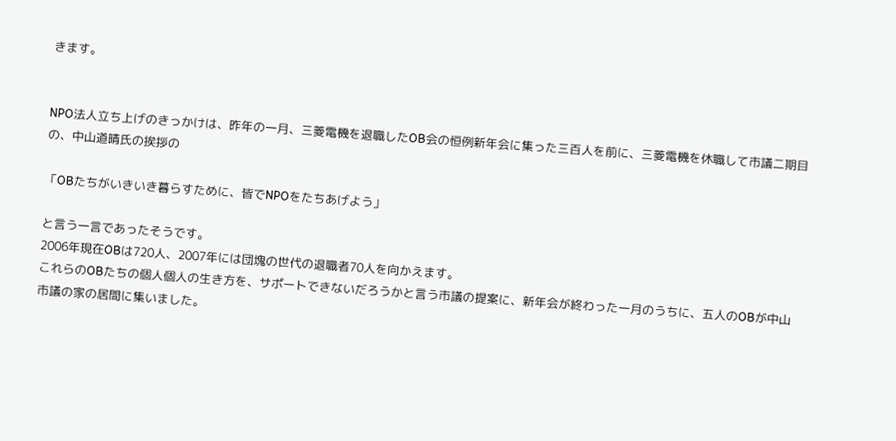きます。


NPO法人立ち上げのきっかけは、昨年の一月、三菱電機を退職したOB会の恒例新年会に集った三百人を前に、三菱電機を休職して市議二期目の、中山道晴氏の挨拶の

「OBたちがいきいき暮らすために、皆でNPOをたちあげよう」

と言う一言であったそうです。
2006年現在OBは720人、2007年には団塊の世代の退職者70人を向かえます。
これらのOBたちの個人個人の生き方を、サポートできないだろうかと言う市議の提案に、新年会が終わった一月のうちに、五人のOBが中山市議の家の居間に集いました。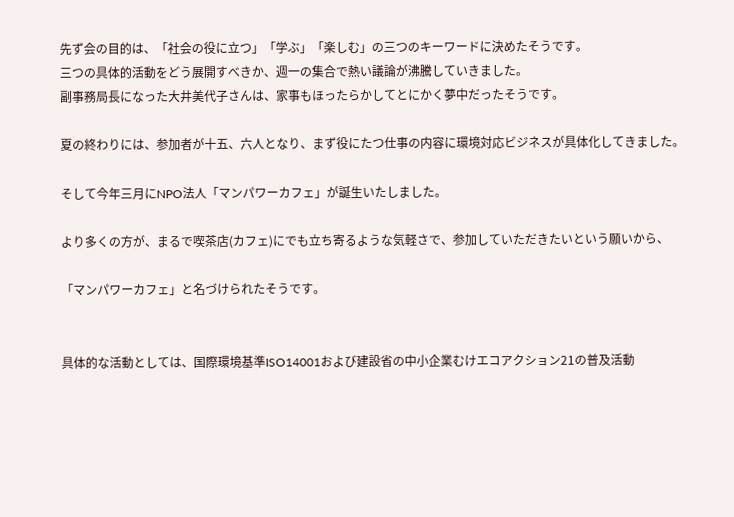先ず会の目的は、「社会の役に立つ」「学ぶ」「楽しむ」の三つのキーワードに決めたそうです。
三つの具体的活動をどう展開すべきか、週一の集合で熱い議論が沸騰していきました。
副事務局長になった大井美代子さんは、家事もほったらかしてとにかく夢中だったそうです。

夏の終わりには、参加者が十五、六人となり、まず役にたつ仕事の内容に環境対応ビジネスが具体化してきました。

そして今年三月にNPO法人「マンパワーカフェ」が誕生いたしました。

より多くの方が、まるで喫茶店(カフェ)にでも立ち寄るような気軽さで、参加していただきたいという願いから、

「マンパワーカフェ」と名づけられたそうです。


具体的な活動としては、国際環境基準ISO14001および建設省の中小企業むけエコアクション21の普及活動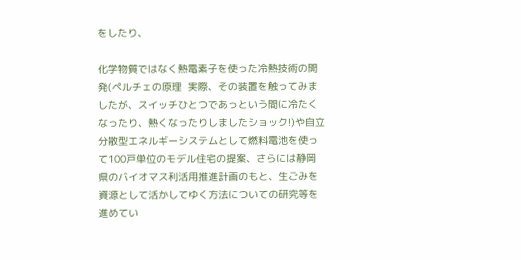をしたり、

化学物質ではなく熱電素子を使った冷熱技術の開発(ペルチェの原理  実際、その装置を触ってみましたが、スイッチひとつであっという間に冷たくなったり、熱くなったりしましたショック!)や自立分散型エネルギーシステムとして燃料電池を使って100戸単位のモデル住宅の提案、さらには静岡県のバイオマス利活用推進計画のもと、生ごみを資源として活かしてゆく方法についての研究等を進めてい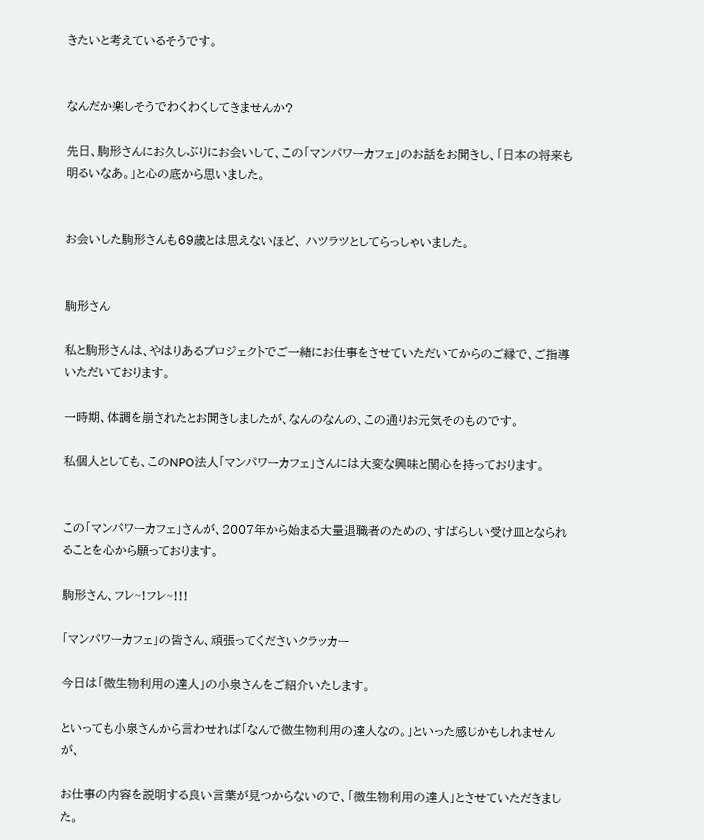きたいと考えているそうです。


なんだか楽しそうでわくわくしてきませんか?

先日、駒形さんにお久しぶりにお会いして、この「マンパワーカフェ」のお話をお聞きし、「日本の将来も明るいなあ。」と心の底から思いました。


お会いした駒形さんも69歳とは思えないほど、 ハツラツとしてらっしゃいました。


駒形さん

私と駒形さんは、やはりあるプロジェクトでご一緒にお仕事をさせていただいてからのご縁で、ご指導いただいております。

一時期、体調を崩されたとお聞きしましたが、なんのなんの、この通りお元気そのものです。

私個人としても、このNPO法人「マンパワーカフェ」さんには大変な興味と関心を持っております。


この「マンパワーカフェ」さんが、2007年から始まる大量退職者のための、すばらしい受け皿となられることを心から願っております。

駒形さん、フレ~!フレ~!!!

「マンパワーカフェ」の皆さん、頑張ってくださいクラッカー

今日は「微生物利用の達人」の小泉さんをご紹介いたします。

といっても小泉さんから言わせれば「なんで微生物利用の達人なの。」といった感じかもしれませんが、

お仕事の内容を説明する良い言葉が見つからないので、「微生物利用の達人」とさせていただきました。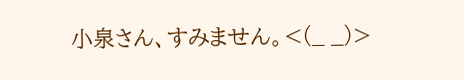小泉さん、すみません。<(_ _)>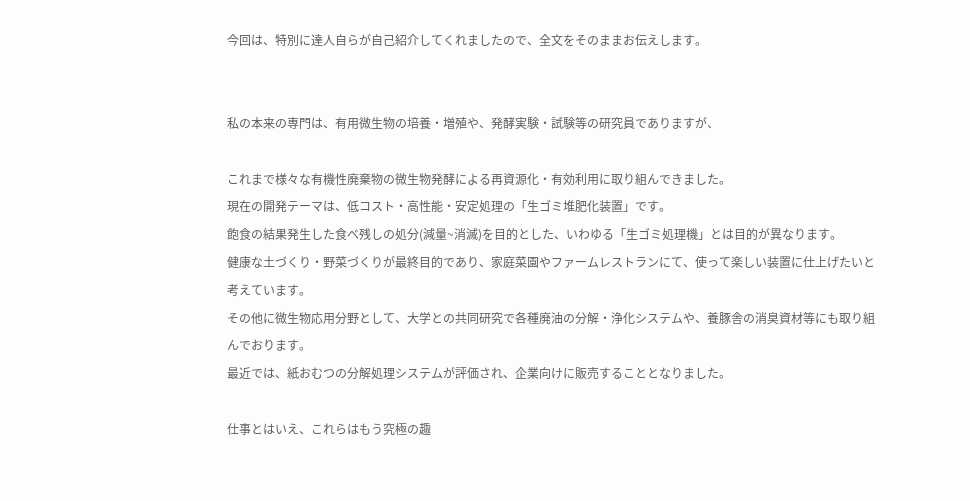今回は、特別に達人自らが自己紹介してくれましたので、全文をそのままお伝えします。


私の本来の専門は、有用微生物の培養・増殖や、発酵実験・試験等の研究員でありますが、

これまで様々な有機性廃棄物の微生物発酵による再資源化・有効利用に取り組んできました。
現在の開発テーマは、低コスト・高性能・安定処理の「生ゴミ堆肥化装置」です。
飽食の結果発生した食べ残しの処分(減量~消滅)を目的とした、いわゆる「生ゴミ処理機」とは目的が異なります。
健康な土づくり・野菜づくりが最終目的であり、家庭菜園やファームレストランにて、使って楽しい装置に仕上げたいと考えています。
その他に微生物応用分野として、大学との共同研究で各種廃油の分解・浄化システムや、養豚舎の消臭資材等にも取り組んでおります。
最近では、紙おむつの分解処理システムが評価され、企業向けに販売することとなりました。

仕事とはいえ、これらはもう究極の趣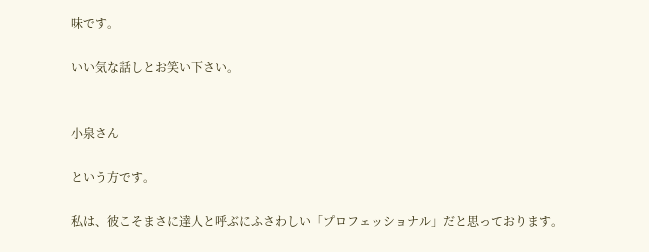味です。

いい気な話しとお笑い下さい。


小泉さん

という方です。

私は、彼こそまさに達人と呼ぶにふさわしい「プロフェッショナル」だと思っております。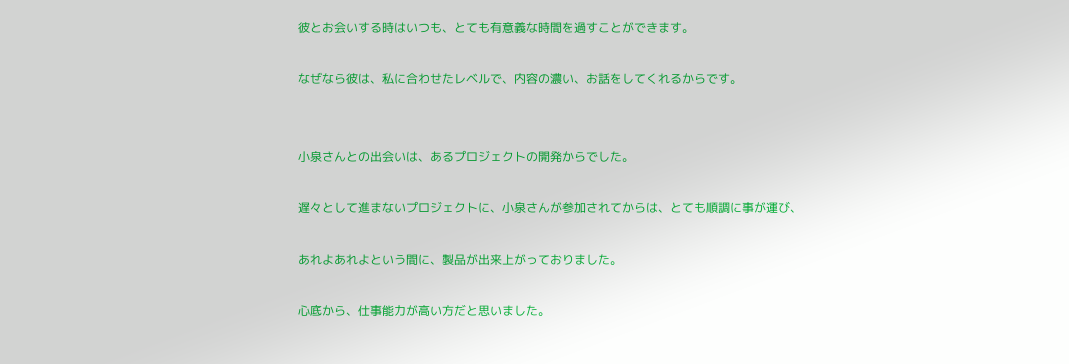彼とお会いする時はいつも、とても有意義な時間を過すことができます。

なぜなら彼は、私に合わせたレベルで、内容の濃い、お話をしてくれるからです。


小泉さんとの出会いは、あるプロジェクトの開発からでした。

遅々として進まないプロジェクトに、小泉さんが参加されてからは、とても順調に事が運び、

あれよあれよという間に、製品が出来上がっておりました。

心底から、仕事能力が高い方だと思いました。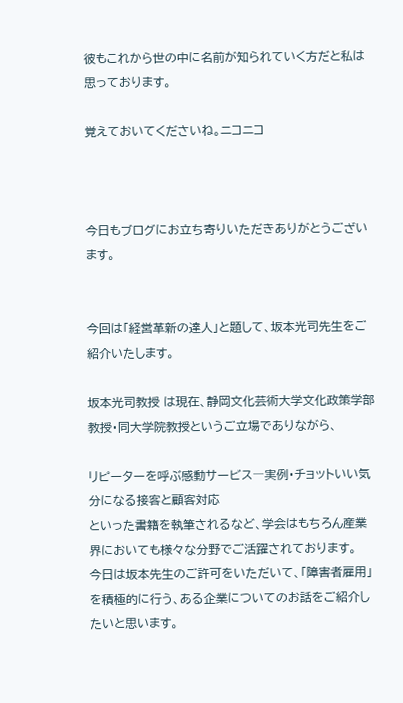彼もこれから世の中に名前が知られていく方だと私は思っております。

覚えておいてくださいね。ニコニコ



今日もブログにお立ち寄りいただきありがとうございます。


今回は「経営革新の達人」と題して、坂本光司先生をご紹介いたします。

坂本光司教授 は現在、静岡文化芸術大学文化政策学部教授・同大学院教授というご立場でありながら、

リピーターを呼ぶ感動サービス―実例・チョットいい気分になる接客と顧客対応
といった書籍を執筆されるなど、学会はもちろん産業界においても様々な分野でご活躍されております。
今日は坂本先生のご許可をいただいて、「障害者雇用」を積極的に行う、ある企業についてのお話をご紹介したいと思います。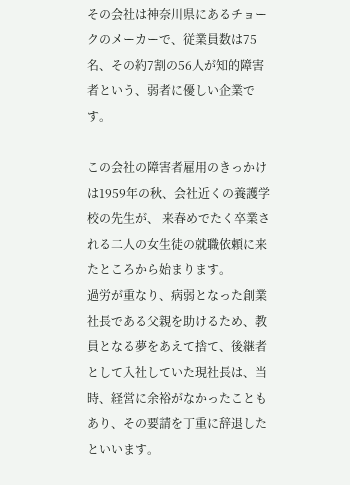その会社は神奈川県にあるチョークのメーカーで、従業員数は75名、その約7割の56人が知的障害者という、弱者に優しい企業です。

この会社の障害者雇用のきっかけは1959年の秋、会社近くの養護学校の先生が、 来春めでたく卒業される二人の女生徒の就職依頼に来たところから始まります。
過労が重なり、病弱となった創業社長である父親を助けるため、教員となる夢をあえて捨て、後継者として入社していた現社長は、当時、経営に余裕がなかったこともあり、その要請を丁重に辞退したといいます。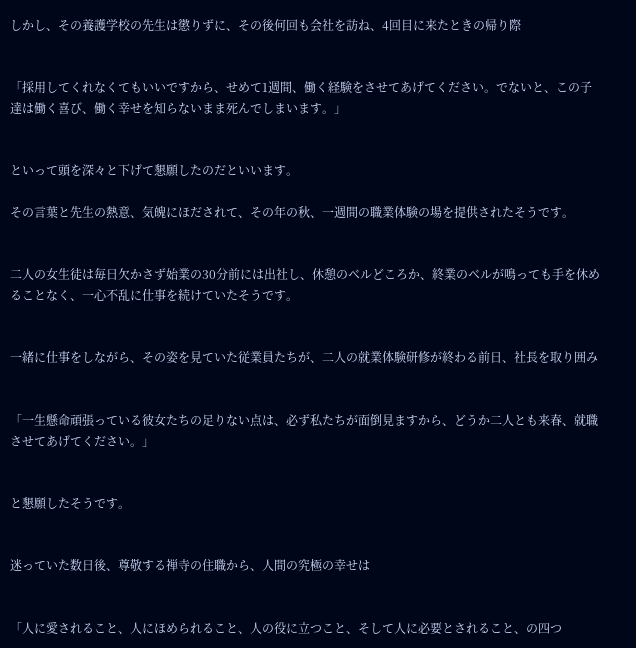しかし、その養護学校の先生は懲りずに、その後何回も会社を訪ね、4回目に来たときの帰り際


「採用してくれなくてもいいですから、せめて1週間、働く経験をさせてあげてください。でないと、この子達は働く喜び、働く幸せを知らないまま死んでしまいます。」


といって頭を深々と下げて懇願したのだといいます。

その言葉と先生の熱意、気魄にほだされて、その年の秋、一週間の職業体験の場を提供されたそうです。


二人の女生徒は毎日欠かさず始業の30分前には出社し、休憩のベルどころか、終業のベルが鳴っても手を休めることなく、一心不乱に仕事を続けていたそうです。


一緒に仕事をしながら、その姿を見ていた従業員たちが、二人の就業体験研修が終わる前日、社長を取り囲み


「一生懸命頑張っている彼女たちの足りない点は、必ず私たちが面倒見ますから、どうか二人とも来春、就職させてあげてください。」


と懇願したそうです。


迷っていた数日後、尊敬する禅寺の住職から、人間の究極の幸せは


「人に愛されること、人にほめられること、人の役に立つこと、そして人に必要とされること、の四つ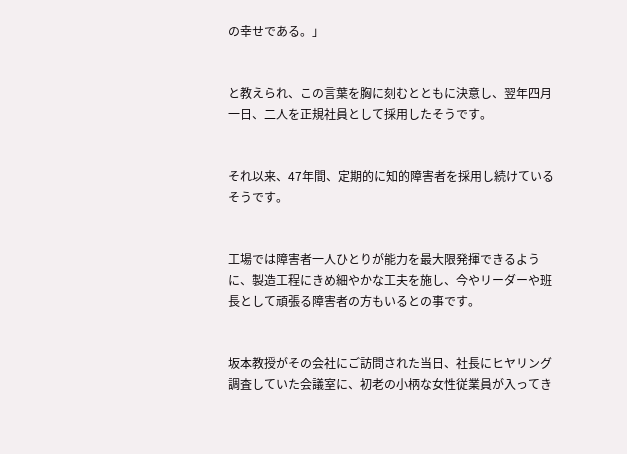の幸せである。」


と教えられ、この言葉を胸に刻むとともに決意し、翌年四月一日、二人を正規社員として採用したそうです。


それ以来、47年間、定期的に知的障害者を採用し続けているそうです。


工場では障害者一人ひとりが能力を最大限発揮できるように、製造工程にきめ細やかな工夫を施し、今やリーダーや班長として頑張る障害者の方もいるとの事です。


坂本教授がその会社にご訪問された当日、社長にヒヤリング調査していた会議室に、初老の小柄な女性従業員が入ってき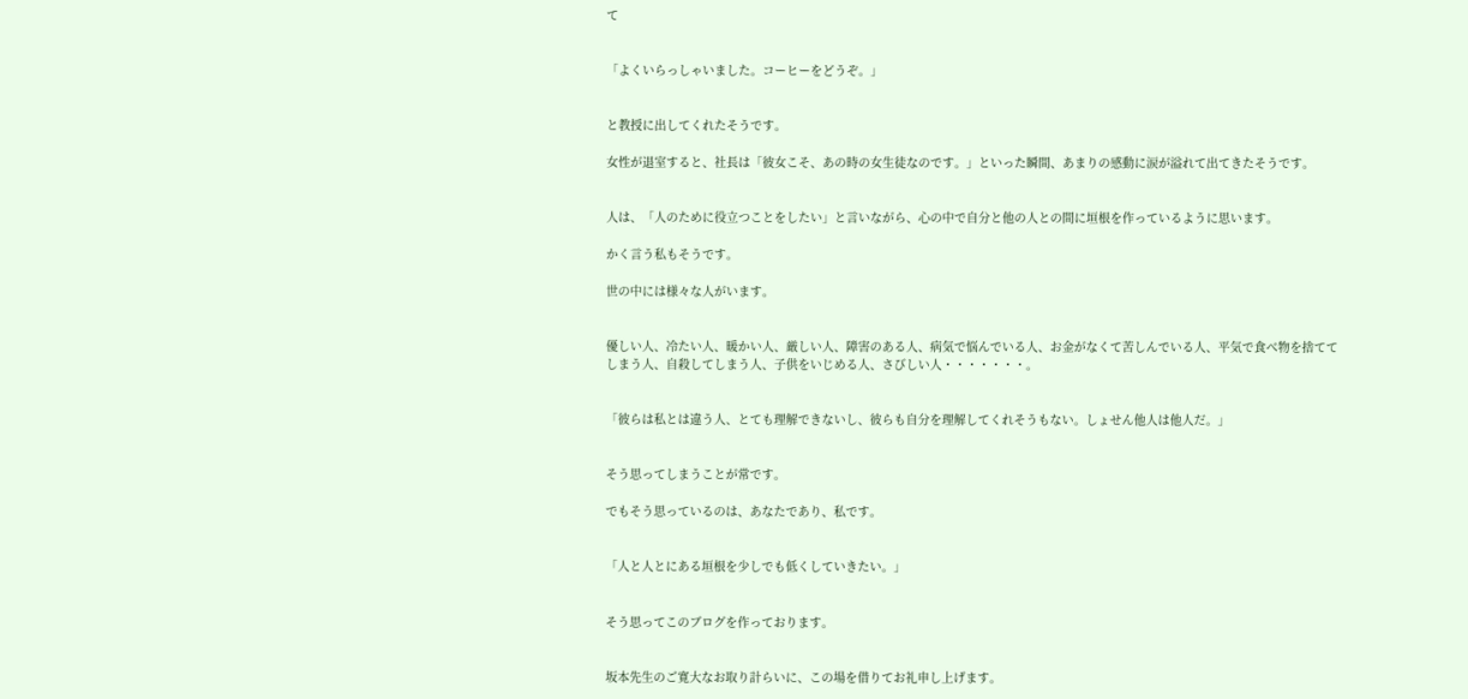て


「よくいらっしゃいました。コーヒーをどうぞ。」


と教授に出してくれたそうです。

女性が退室すると、社長は「彼女こそ、あの時の女生徒なのです。」といった瞬間、あまりの感動に涙が溢れて出てきたそうです。


人は、「人のために役立つことをしたい」と言いながら、心の中で自分と他の人との間に垣根を作っているように思います。

かく言う私もそうです。

世の中には様々な人がいます。


優しい人、冷たい人、暖かい人、厳しい人、障害のある人、病気で悩んでいる人、お金がなくて苦しんでいる人、平気で食べ物を捨ててしまう人、自殺してしまう人、子供をいじめる人、さびしい人・・・・・・・。


「彼らは私とは違う人、とても理解できないし、彼らも自分を理解してくれそうもない。しょせん他人は他人だ。」


そう思ってしまうことが常です。

でもそう思っているのは、あなたであり、私です。


「人と人とにある垣根を少しでも低くしていきたい。」


そう思ってこのブログを作っております。


坂本先生のご寛大なお取り計らいに、この場を借りてお礼申し上げます。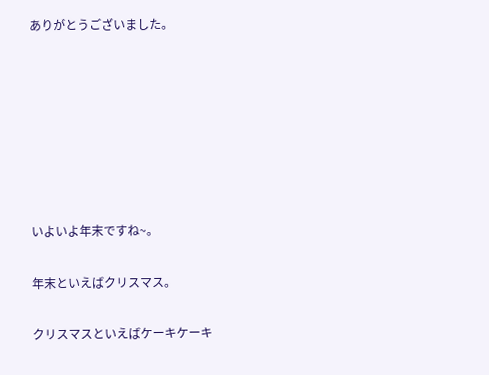ありがとうございました。







いよいよ年末ですね~。

年末といえばクリスマス。

クリスマスといえばケーキケーキ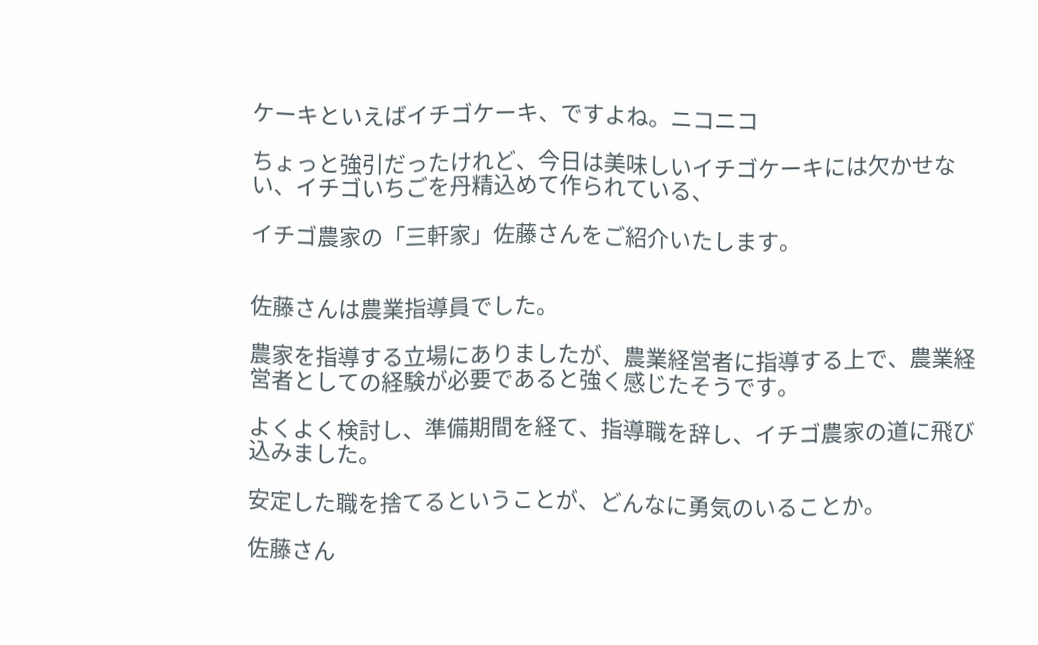ケーキといえばイチゴケーキ、ですよね。ニコニコ

ちょっと強引だったけれど、今日は美味しいイチゴケーキには欠かせない、イチゴいちごを丹精込めて作られている、

イチゴ農家の「三軒家」佐藤さんをご紹介いたします。


佐藤さんは農業指導員でした。

農家を指導する立場にありましたが、農業経営者に指導する上で、農業経営者としての経験が必要であると強く感じたそうです。

よくよく検討し、準備期間を経て、指導職を辞し、イチゴ農家の道に飛び込みました。

安定した職を捨てるということが、どんなに勇気のいることか。

佐藤さん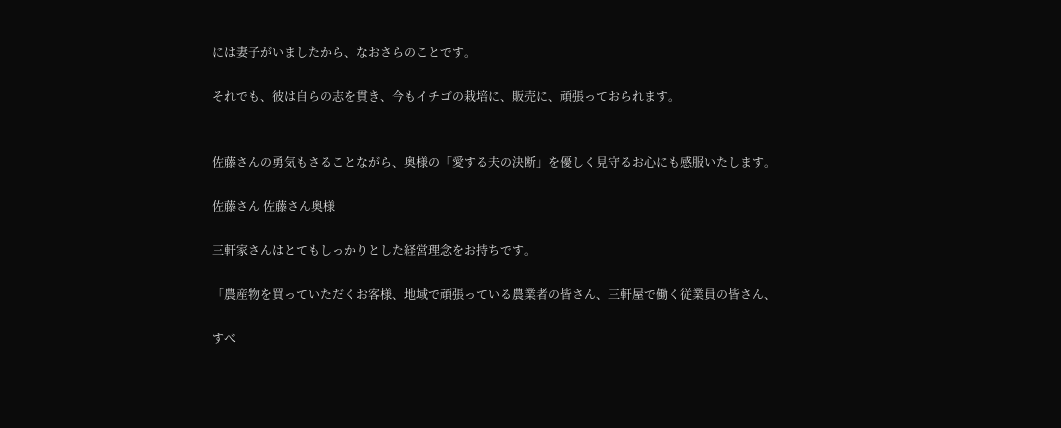には妻子がいましたから、なおさらのことです。

それでも、彼は自らの志を貫き、今もイチゴの栽培に、販売に、頑張っておられます。


佐藤さんの勇気もさることながら、奥様の「愛する夫の決断」を優しく見守るお心にも感服いたします。

佐藤さん 佐藤さん奥様

三軒家さんはとてもしっかりとした経営理念をお持ちです。

「農産物を買っていただくお客様、地域で頑張っている農業者の皆さん、三軒屋で働く従業員の皆さん、

すべ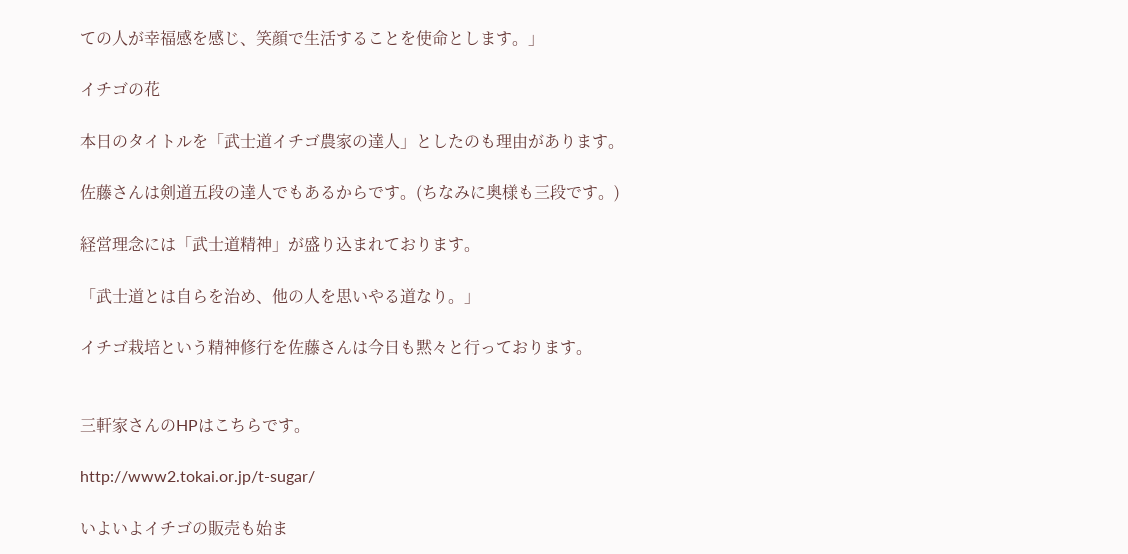ての人が幸福感を感じ、笑顔で生活することを使命とします。」

イチゴの花

本日のタイトルを「武士道イチゴ農家の達人」としたのも理由があります。

佐藤さんは剣道五段の達人でもあるからです。(ちなみに奥様も三段です。)

経営理念には「武士道精神」が盛り込まれております。

「武士道とは自らを治め、他の人を思いやる道なり。」

イチゴ栽培という精神修行を佐藤さんは今日も黙々と行っております。


三軒家さんのHPはこちらです。

http://www2.tokai.or.jp/t-sugar/

いよいよイチゴの販売も始ま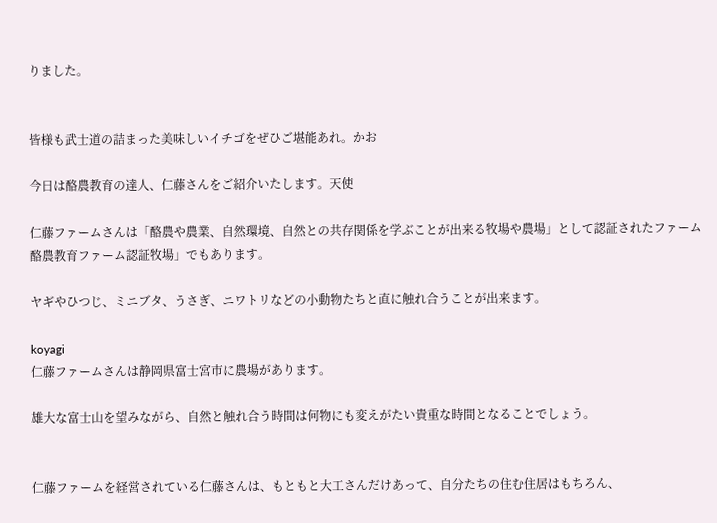りました。


皆様も武士道の詰まった美味しいイチゴをぜひご堪能あれ。かお

今日は酪農教育の達人、仁藤さんをご紹介いたします。天使

仁藤ファームさんは「酪農や農業、自然環境、自然との共存関係を学ぶことが出来る牧場や農場」として認証されたファーム酪農教育ファーム認証牧場」でもあります。

ヤギやひつじ、ミニブタ、うさぎ、ニワトリなどの小動物たちと直に触れ合うことが出来ます。

koyagi
仁藤ファームさんは静岡県富士宮市に農場があります。

雄大な富士山を望みながら、自然と触れ合う時間は何物にも変えがたい貴重な時間となることでしょう。


仁藤ファームを経営されている仁藤さんは、もともと大工さんだけあって、自分たちの住む住居はもちろん、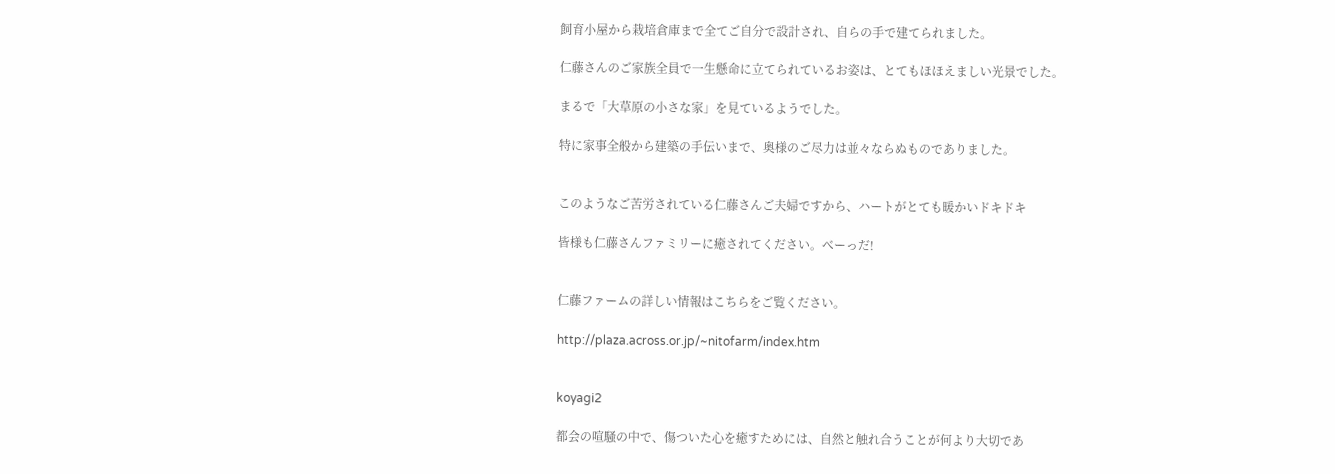飼育小屋から栽培倉庫まで全てご自分で設計され、自らの手で建てられました。

仁藤さんのご家族全員で一生懸命に立てられているお姿は、とてもほほえましい光景でした。

まるで「大草原の小さな家」を見ているようでした。

特に家事全般から建築の手伝いまで、奥様のご尽力は並々ならぬものでありました。


このようなご苦労されている仁藤さんご夫婦ですから、ハートがとても暖かいドキドキ

皆様も仁藤さんファミリーに癒されてください。べーっだ!


仁藤ファームの詳しい情報はこちらをご覧ください。

http://plaza.across.or.jp/~nitofarm/index.htm


koyagi2

都会の喧騒の中で、傷ついた心を癒すためには、自然と触れ合うことが何より大切であ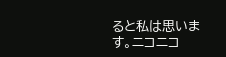ると私は思います。ニコニコ